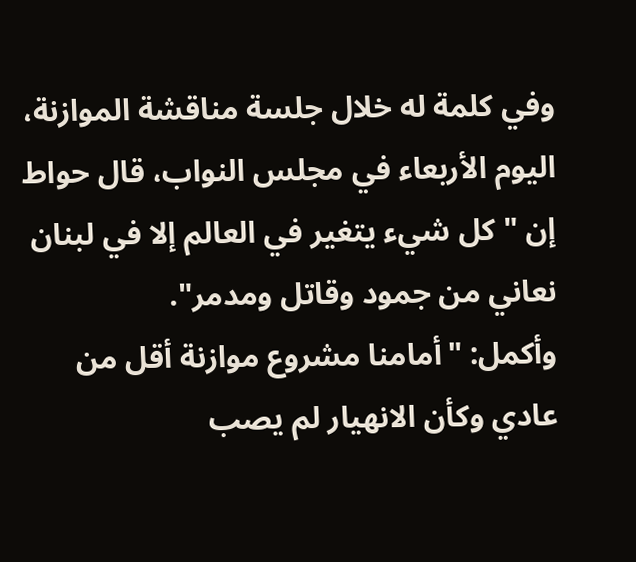وفي كلمة له خلال جلسة مناقشة الموازنة، اليوم الأربعاء في مجلس النواب، قال حواط إن "كل شيء يتغير في العالم إلا في لبنان نعاني من جمود وقاتل ومدمر".
وأكمل: "أمامنا مشروع موازنة أقل من عادي وكأن الانهيار لم يصب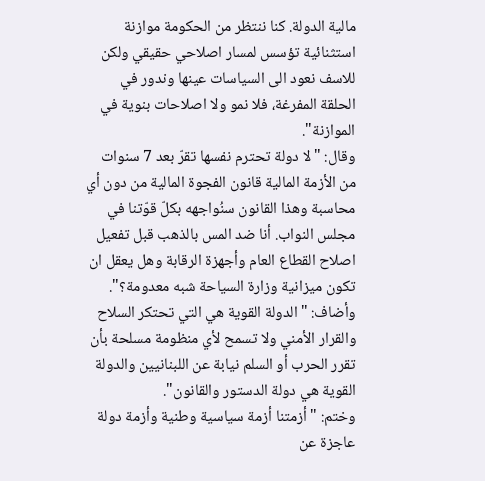مالية الدولة. كنا ننتظر من الحكومة موازنة استثنائية تؤسس لمسار اصلاحي حقيقي ولكن للاسف نعود الى السياسات عينها وندور في الحلقة المفرغة، فلا نمو ولا اصلاحات بنوية في الموازنة".
وقال: "لا دولة تحترم نفسها تقرّ بعد 7 سنوات من الأزمة المالية قانون الفجوة المالية من دون أي محاسبة وهذا القانون سنُواجهه بكلّ قوّتنا في مجلس النواب. أنا ضد المس بالذهب قبل تفعيل اصلاح القطاع العام وأجهزة الرقابة وهل يعقل ان تكون ميزانية وزارة السياحة شبه معدومة؟".
وأضاف: "الدولة القوية هي التي تحتكر السلاح والقرار الأمني ولا تسمح لأي منظومة مسلحة بأن تقرر الحرب أو السلم نيابة عن اللبنانيين والدولة القوية هي دولة الدستور والقانون".
وختم: "أزمتنا أزمة سياسية وطنية وأزمة دولة عاجزة عن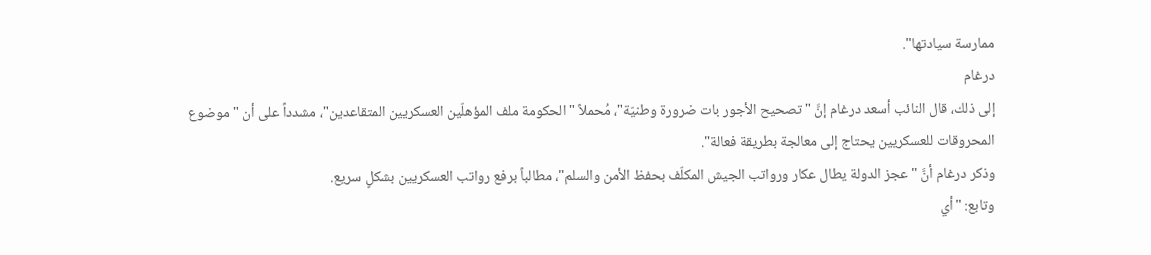ممارسة سيادتها".
درغام
إلى ذلك، قال النائب أسعد درغام إنَّ "تصحيح الأجور بات ضرورة وطنيّة"، مُحملاً "الحكومة ملف المؤهلّين العسكريين المتقاعدين"، مشدداً على أن "موضوع المحروقات للعسكريين يحتاج إلى معالجة بطريقة فعالة".
وذكر درغام أنَّ "عجز الدولة يطال عكار ورواتب الجيش المكلّف بحفظ الأمن والسلم"، مطالباً برفع رواتب العسكريين بشكلٍ سريع.
وتابع: "أي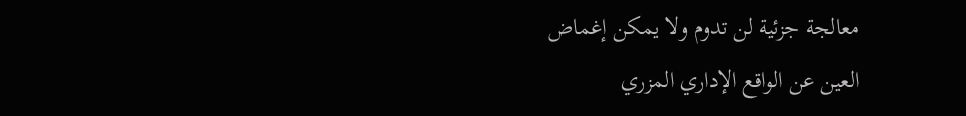معالجة جزئية لن تدوم ولا يمكن إغماض
العين عن الواقع الإداري المزري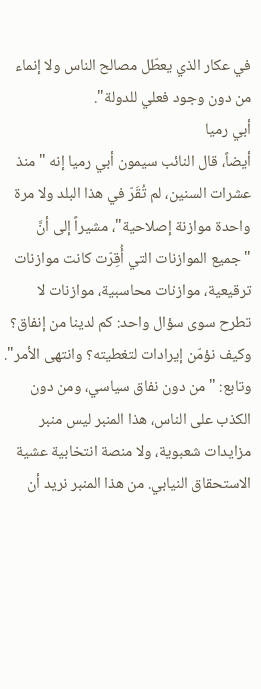في عكار الذي يعطّل مصالح الناس ولا إنماء من دون وجود فعلي للدولة".
أبي رميا
أيضاً، قال النائب سيمون أبي رميا إنه "منذ عشرات السنين، لم تُقَرّ في هذا البلد ولا مرة واحدة موازنة إصلاحية"، مشيراً إلى أنَّ "جميع الموازنات التي أُقِرّت كانت موازنات ترقيعية، موازنات محاسبية، موازنات لا تطرح سوى سؤال واحد: كم لدينا من إنفاق؟ وكيف نؤمّن إيرادات لتغطيته؟ وانتهى الأمر".
وتابع: "من دون نفاق سياسي، ومن دون الكذب على الناس، هذا المنبر ليس منبر مزايدات شعبوية، ولا منصة انتخابية عشية الاستحقاق النيابي. من هذا المنبر نريد أن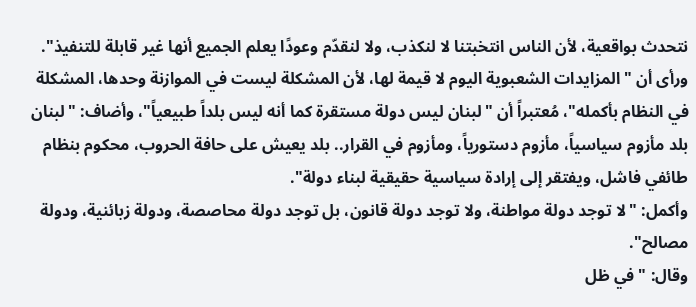نتحدث بواقعية، لأن الناس انتخبتنا لا لنكذب، ولا لنقدّم وعودًا يعلم الجميع أنها غير قابلة للتنفيذ".
ورأى أن "المزايدات الشعبوية اليوم لا قيمة لها، لأن المشكلة ليست في الموازنة وحدها، المشكلة في النظام بأكمله"، مُعتبراً أن "لبنان ليس دولة مستقرة كما أنه ليس بلداً طبيعياً"، وأضاف: "لبنان بلد مأزوم سياسياً، مأزوم دستورياً، ومأزوم في القرار.. بلد يعيش على حافة الحروب، محكوم بنظام طائفي فاشل، ويفتقر إلى إرادة سياسية حقيقية لبناء دولة".
وأكمل: "لا توجد دولة مواطنة، ولا توجد دولة قانون، بل توجد دولة محاصصة، ودولة زبائنية، ودولة مصالح".
وقال: "في ظل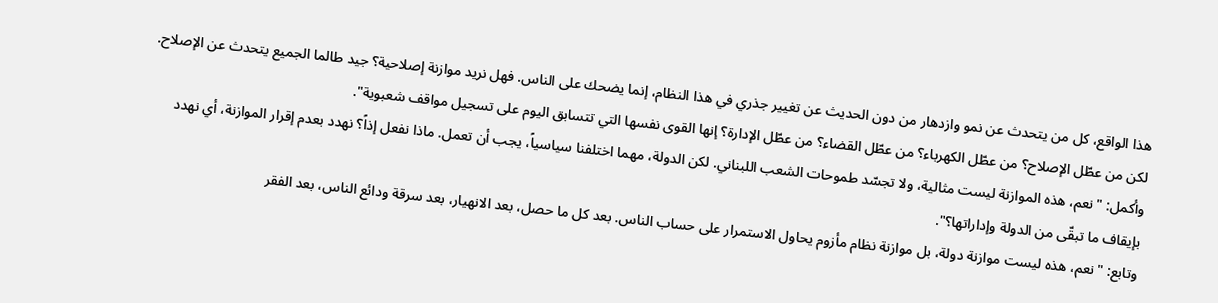هذا الواقع، كل من يتحدث عن نمو وازدهار من دون الحديث عن تغيير جذري في هذا النظام، إنما يضحك على الناس. فهل نريد موازنة إصلاحية؟ جيد طالما الجميع يتحدث عن الإصلاح. لكن من عطّل الإصلاح؟ من عطّل الكهرباء؟ من عطّل القضاء؟ من عطّل الإدارة؟ إنها القوى نفسها التي تتسابق اليوم على تسجيل مواقف شعبوية".
وأكمل: "نعم، هذه الموازنة ليست مثالية، ولا تجسّد طموحات الشعب اللبناني. لكن الدولة، مهما اختلفنا سياسياً، يجب أن تعمل. ماذا نفعل إذاً؟ نهدد بعدم إقرار الموازنة، أي نهدد بإيقاف ما تبقّى من الدولة وإداراتها؟".
وتابع: "نعم، هذه ليست موازنة دولة، بل موازنة نظام مأزوم يحاول الاستمرار على حساب الناس. بعد كل ما حصل، بعد الانهيار، بعد سرقة ودائع الناس، بعد الفقر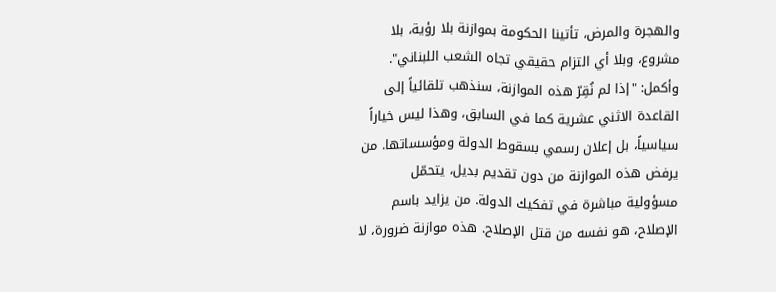والهجرة والمرض، تأتينا الحكومة بموازنة بلا رؤية، بلا مشروع، وبلا أي التزام حقيقي تجاه الشعب اللبناني".
وأكمل: "إذا لم نُقِرّ هذه الموازنة، سنذهب تلقائياً إلى القاعدة الاثني عشرية كما في السابق، وهذا ليس خياراً سياسياً، بل إعلان رسمي بسقوط الدولة ومؤسساتها. من يرفض هذه الموازنة من دون تقديم بديل، يتحمّل مسؤولية مباشرة في تفكيك الدولة. من يزايد باسم الإصلاح، هو نفسه من قتل الإصلاح. هذه موازنة ضرورة، لا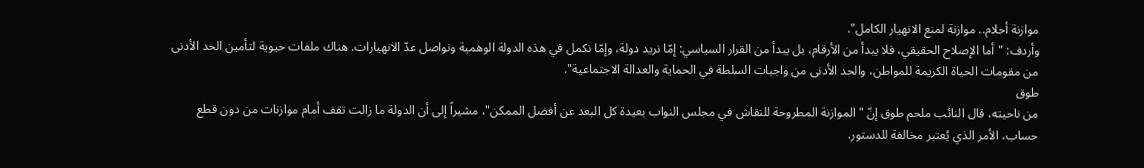موازنة أحلام.. موازنة لمنع الانهيار الكامل".
وأردف: "أما الإصلاح الحقيقي، فلا يبدأ من الأرقام، بل يبدأ من القرار السياسي: إمّا نريد دولة، وإمّا نكمل في هذه الدولة الوهمية ونواصل عدّ الانهيارات. هناك ملفات حيوية لتأمين الحد الأدنى من مقومات الحياة الكريمة للمواطن، والحد الأدنى من واجبات السلطة في الحماية والعدالة الاجتماعية".
طوق
من ناحيته، قال النائب ملحم طوق إنّ "الموازنة المطروحة للنقاش في مجلس النواب بعيدة كل البعد عن أفضل الممكن"، مشيراً إلى أن الدولة ما زالت تقف أمام موازنات من دون قطع حساب، الأمر الذي يُعتبر مخالفة للدستور.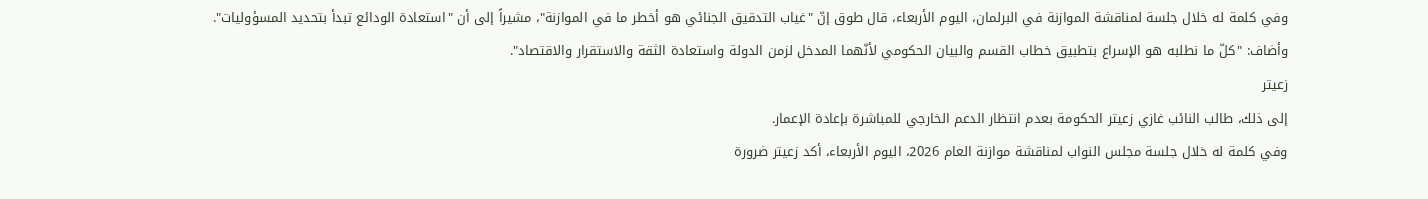وفي كلمة له خلال جلسة لمناقشة الموازنة في البرلمان، اليوم الأربعاء، قال طوق إنّ "غياب التدقيق الجنائي هو أخطر ما في الموازنة"، مشيراً إلى أن "استعادة الودائع تبدأ بتحديد المسؤوليات".
وأضاف: "كلّ ما نطلبه هو الإسراع بتطبيق خطاب القسم والبيان الحكومي لأنّهما المدخل لزمن الدولة واستعادة الثقة والاستقرار والاقتصاد".
زعيتر
إلى ذلك، طالب النائب غازي زعيتر الحكومة بعدم انتظار الدعم الخارجي للمباشرة بإعادة الإعمار.
وفي كلمة له خلال جلسة مجلس النواب لمناقشة موازنة العام 2026، اليوم الأربعاء، أكد زعيتر ضرورة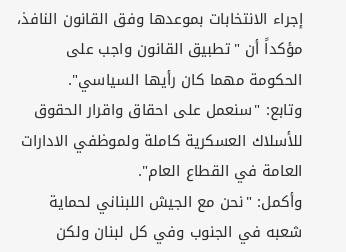إجراء الانتخابات بموعدها وفق القانون النافذ، مؤكداً أن "تطبيق القانون واجب على الحكومة مهما كان رأيها السياسي".
وتابع: "سنعمل على احقاق واقرار الحقوق للأسلاك العسكرية كاملة ولموظفي الادارات العامة في القطاع العام".
وأكمل: "نحن مع الجيش اللبناني لحماية شعبه في الجنوب وفي كل لبنان ولكن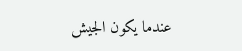عندما يكون الجيش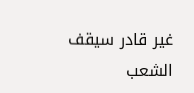غير قادر سيقف الشعب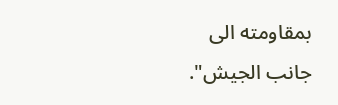بمقاومته الى جانب الجيش".